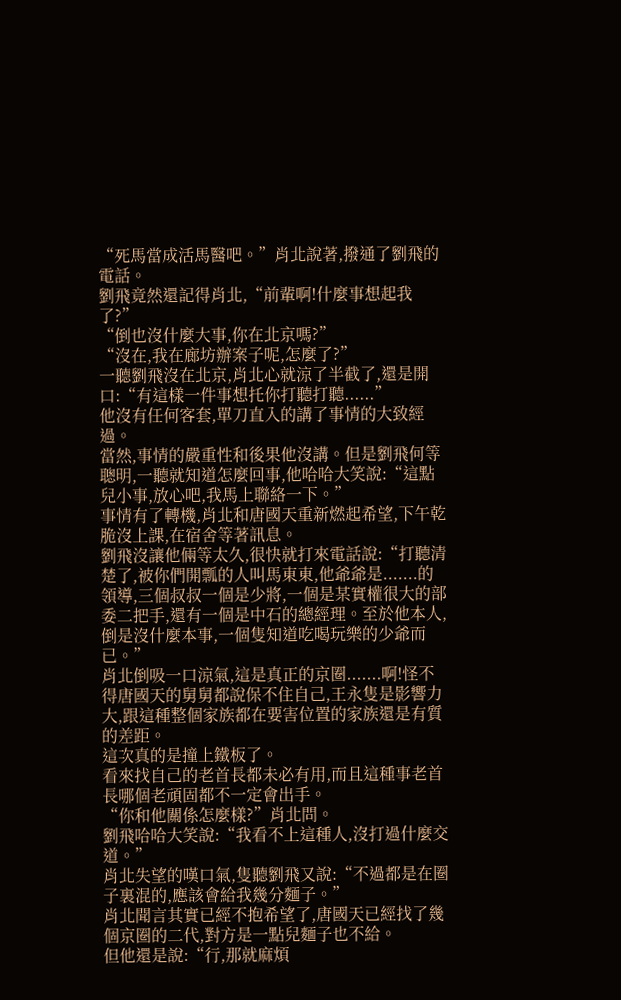“死馬當成活馬醫吧。”肖北說著,撥通了劉飛的電話。
劉飛竟然還記得肖北,“前輩啊!什麼事想起我了?”
“倒也沒什麼大事,你在北京嗎?”
“沒在,我在廊坊辦案子呢,怎麼了?”
一聽劉飛沒在北京,肖北心就涼了半截了,還是開口:“有這樣一件事想托你打聽打聽......”
他沒有任何客套,單刀直入的講了事情的大致經過。
當然,事情的嚴重性和後果他沒講。但是劉飛何等聰明,一聽就知道怎麼回事,他哈哈大笑說:“這點兒小事,放心吧,我馬上聯絡一下。”
事情有了轉機,肖北和唐國天重新燃起希望,下午乾脆沒上課,在宿舍等著訊息。
劉飛沒讓他倆等太久,很快就打來電話說:“打聽清楚了,被你們開瓢的人叫馬東東,他爺爺是.......的領導,三個叔叔一個是少將,一個是某實權很大的部委二把手,還有一個是中石的總經理。至於他本人,倒是沒什麼本事,一個隻知道吃喝玩樂的少爺而已。”
肖北倒吸一口涼氣,這是真正的京圈.......啊!怪不得唐國天的舅舅都說保不住自己,王永隻是影響力大,跟這種整個家族都在要害位置的家族還是有質的差距。
這次真的是撞上鐵板了。
看來找自己的老首長都未必有用,而且這種事老首長哪個老頑固都不一定會出手。
“你和他關係怎麼樣?”肖北問。
劉飛哈哈大笑說:“我看不上這種人,沒打過什麼交道。”
肖北失望的嘆口氣,隻聽劉飛又說:“不過都是在圈子裏混的,應該會給我幾分麵子。”
肖北聞言其實已經不抱希望了,唐國天已經找了幾個京圈的二代,對方是一點兒麵子也不給。
但他還是說:“行,那就麻煩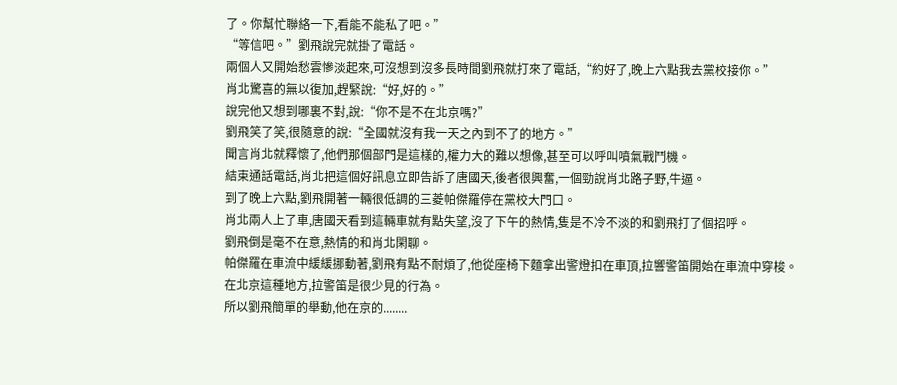了。你幫忙聯絡一下,看能不能私了吧。”
“等信吧。”劉飛說完就掛了電話。
兩個人又開始愁雲慘淡起來,可沒想到沒多長時間劉飛就打來了電話,“約好了,晚上六點我去黨校接你。”
肖北驚喜的無以復加,趕緊說:“好,好的。”
說完他又想到哪裏不對,說:“你不是不在北京嗎?”
劉飛笑了笑,很隨意的說:“全國就沒有我一天之內到不了的地方。”
聞言肖北就釋懷了,他們那個部門是這樣的,權力大的難以想像,甚至可以呼叫噴氣戰鬥機。
結束通話電話,肖北把這個好訊息立即告訴了唐國天,後者很興奮,一個勁說肖北路子野,牛逼。
到了晚上六點,劉飛開著一輛很低調的三菱帕傑羅停在黨校大門口。
肖北兩人上了車,唐國天看到這輛車就有點失望,沒了下午的熱情,隻是不冷不淡的和劉飛打了個招呼。
劉飛倒是毫不在意,熱情的和肖北閑聊。
帕傑羅在車流中緩緩挪動著,劉飛有點不耐煩了,他從座椅下麵拿出警燈扣在車頂,拉響警笛開始在車流中穿梭。
在北京這種地方,拉警笛是很少見的行為。
所以劉飛簡單的舉動,他在京的........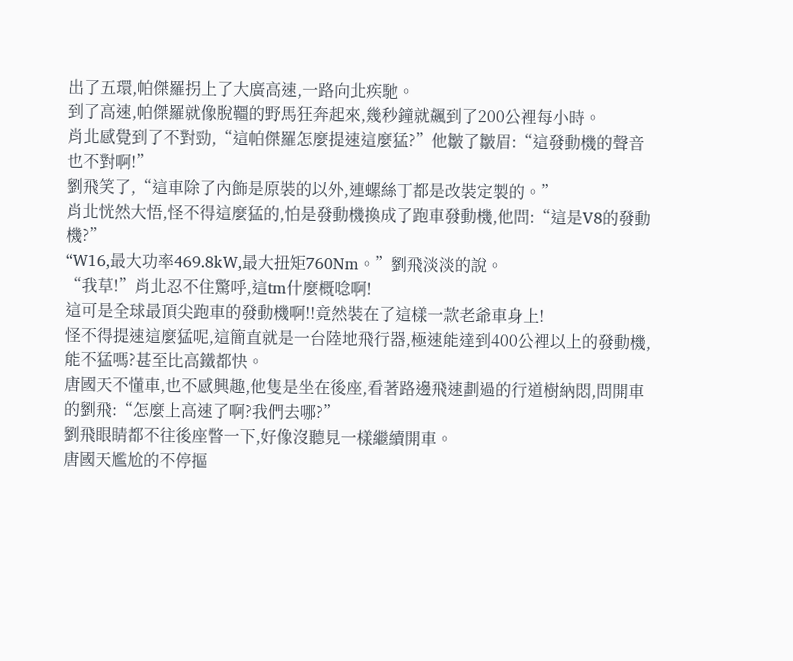出了五環,帕傑羅拐上了大廣高速,一路向北疾馳。
到了高速,帕傑羅就像脫韁的野馬狂奔起來,幾秒鐘就飆到了200公裡每小時。
肖北感覺到了不對勁,“這帕傑羅怎麼提速這麼猛?”他皺了皺眉:“這發動機的聲音也不對啊!”
劉飛笑了,“這車除了內飾是原裝的以外,連螺絲丁都是改裝定製的。”
肖北恍然大悟,怪不得這麼猛的,怕是發動機換成了跑車發動機,他問:“這是V8的發動機?”
“W16,最大功率469.8kW,最大扭矩760Nm。”劉飛淡淡的說。
“我草!”肖北忍不住驚呼,這tm什麼概唸啊!
這可是全球最頂尖跑車的發動機啊!!竟然裝在了這樣一款老爺車身上!
怪不得提速這麼猛呢,這簡直就是一台陸地飛行器,極速能達到400公裡以上的發動機,能不猛嗎?甚至比高鐵都快。
唐國天不懂車,也不感興趣,他隻是坐在後座,看著路邊飛速劃過的行道樹納悶,問開車的劉飛:“怎麼上高速了啊?我們去哪?”
劉飛眼睛都不往後座瞥一下,好像沒聽見一樣繼續開車。
唐國天尷尬的不停摳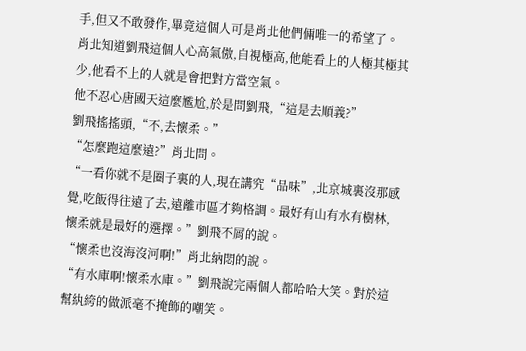手,但又不敢發作,畢竟這個人可是肖北他們倆唯一的希望了。
肖北知道劉飛這個人心高氣傲,自視極高,他能看上的人極其極其少,他看不上的人就是會把對方當空氣。
他不忍心唐國天這麼尷尬,於是問劉飛,“這是去順義?”
劉飛搖搖頭,“不,去懷柔。”
“怎麼跑這麼遠?”肖北問。
“一看你就不是圈子裏的人,現在講究“品味”,北京城裏沒那感覺,吃飯得往遠了去,遠離市區才夠格調。最好有山有水有樹林,懷柔就是最好的選擇。”劉飛不屑的說。
“懷柔也沒海沒河啊!”肖北納悶的說。
“有水庫啊!懷柔水庫。”劉飛說完兩個人都哈哈大笑。對於這幫紈絝的做派毫不掩飾的嘲笑。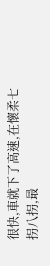很快,車就下了高速,在懷柔七拐八拐,最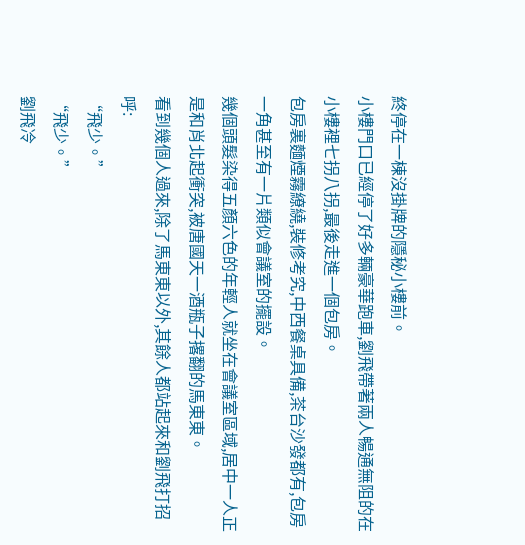終停在一棟沒掛牌的隱秘小樓前。
小樓門口已經停了好多輛豪華跑車,劉飛帶著兩人暢通無阻的在小樓裡七拐八拐,最後走進一個包房。
包房裏麵煙霧繚繞,裝修考究,中西餐桌具備,茶台沙發都有,包房一角甚至有一片類似會議室的擺設。
幾個頭髮染得五顏六色的年輕人就坐在會議室區域,居中一人正是和肖北起衝突,被唐國天一酒瓶子撂翻的馬東東。
看到幾個人過來,除了馬東東以外,其餘人都站起來和劉飛打招呼:
“飛少。”
“飛少。”
劉飛冷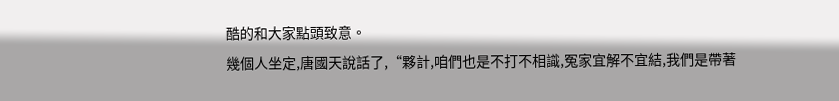酷的和大家點頭致意。
幾個人坐定,唐國天說話了,“夥計,咱們也是不打不相識,冤家宜解不宜結,我們是帶著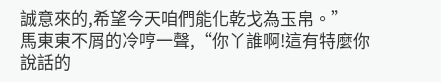誠意來的,希望今天咱們能化乾戈為玉帛。”
馬東東不屑的冷哼一聲,“你丫誰啊!這有特麼你說話的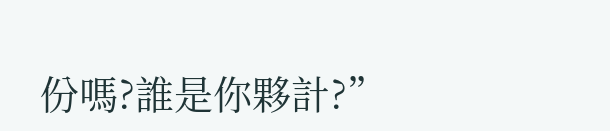份嗎?誰是你夥計?”